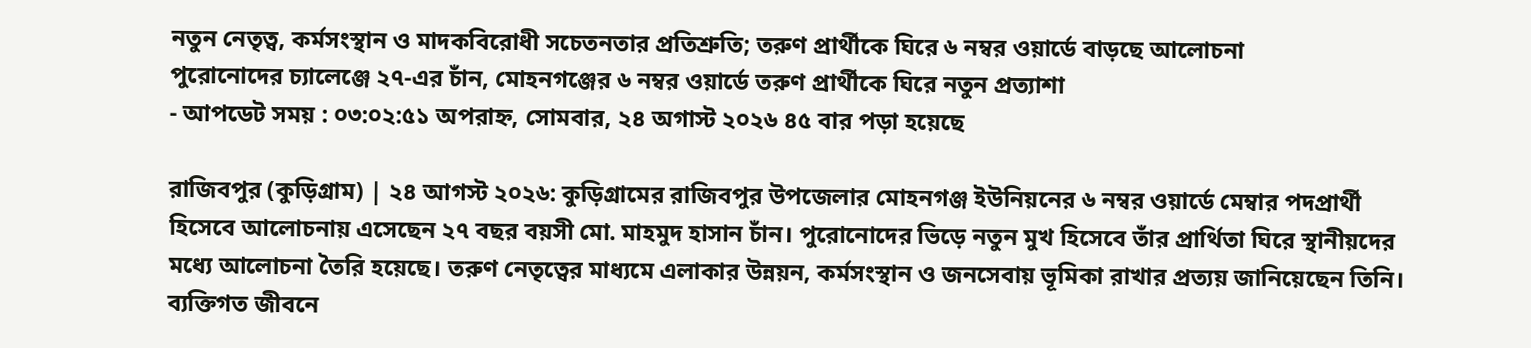নতুন নেতৃত্ব, কর্মসংস্থান ও মাদকবিরোধী সচেতনতার প্রতিশ্রুতি; তরুণ প্রার্থীকে ঘিরে ৬ নম্বর ওয়ার্ডে বাড়ছে আলোচনা
পুরোনোদের চ্যালেঞ্জে ২৭-এর চাঁন, মোহনগঞ্জের ৬ নম্বর ওয়ার্ডে তরুণ প্রার্থীকে ঘিরে নতুন প্রত্যাশা
- আপডেট সময় : ০৩:০২:৫১ অপরাহ্ন, সোমবার, ২৪ অগাস্ট ২০২৬ ৪৫ বার পড়া হয়েছে

রাজিবপুর (কুড়িগ্রাম) | ২৪ আগস্ট ২০২৬: কুড়িগ্রামের রাজিবপুর উপজেলার মোহনগঞ্জ ইউনিয়নের ৬ নম্বর ওয়ার্ডে মেম্বার পদপ্রার্থী হিসেবে আলোচনায় এসেছেন ২৭ বছর বয়সী মো. মাহমুদ হাসান চাঁন। পুরোনোদের ভিড়ে নতুন মুখ হিসেবে তাঁর প্রার্থিতা ঘিরে স্থানীয়দের মধ্যে আলোচনা তৈরি হয়েছে। তরুণ নেতৃত্বের মাধ্যমে এলাকার উন্নয়ন, কর্মসংস্থান ও জনসেবায় ভূমিকা রাখার প্রত্যয় জানিয়েছেন তিনি।
ব্যক্তিগত জীবনে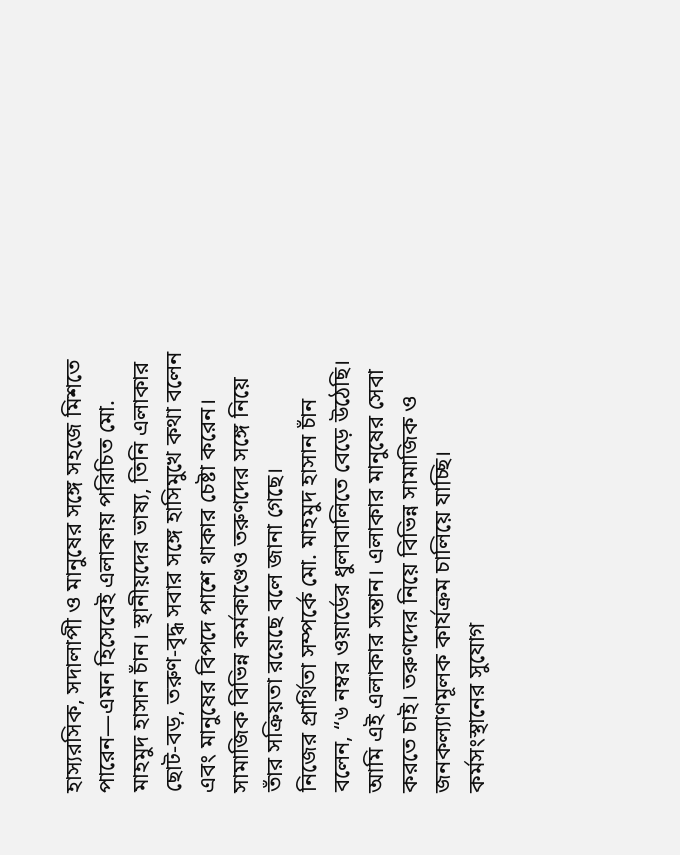হাস্যরসিক, সদালাপী ও মানুষের সঙ্গে সহজে মিশতে পারেন—এমন হিসেবেই এলাকায় পরিচিত মো. মাহমুদ হাসান চাঁন। স্থানীয়দের ভাষ্য, তিনি এলাকার ছোট-বড়, তরুণ-বৃদ্ধ সবার সঙ্গে হাসিমুখে কথা বলেন এবং মানুষের বিপদে পাশে থাকার চেষ্টা করেন। সামাজিক বিভিন্ন কর্মকাণ্ডেও তরুণদের সঙ্গে নিয়ে তাঁর সক্রিয়তা রয়েছে বলে জানা গেছে।
নিজের প্রার্থিতা সম্পর্কে মো. মাহমুদ হাসান চাঁন বলেন, “৬ নম্বর ওয়ার্ডের ধুলাবালিতে বেড়ে উঠেছি। আমি এই এলাকার সন্তান। এলাকার মানুষের সেবা করতে চাই। তরুণদের নিয়ে বিভিন্ন সামাজিক ও জনকল্যাণমূলক কার্যক্রম চালিয়ে যাচ্ছি। কর্মসংস্থানের সুযোগ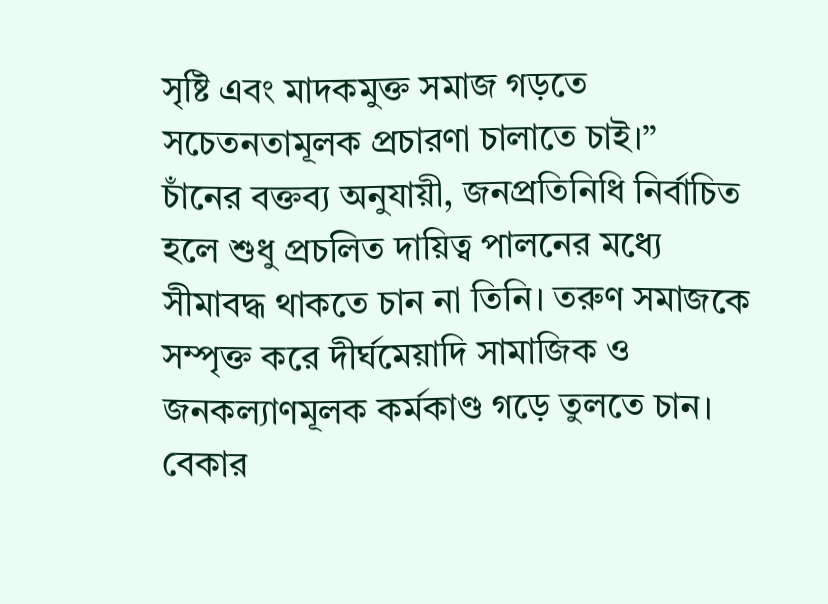সৃষ্টি এবং মাদকমুক্ত সমাজ গড়তে সচেতনতামূলক প্রচারণা চালাতে চাই।”
চাঁনের বক্তব্য অনুযায়ী, জনপ্রতিনিধি নির্বাচিত হলে শুধু প্রচলিত দায়িত্ব পালনের মধ্যে সীমাবদ্ধ থাকতে চান না তিনি। তরুণ সমাজকে সম্পৃক্ত করে দীর্ঘমেয়াদি সামাজিক ও জনকল্যাণমূলক কর্মকাণ্ড গড়ে তুলতে চান। বেকার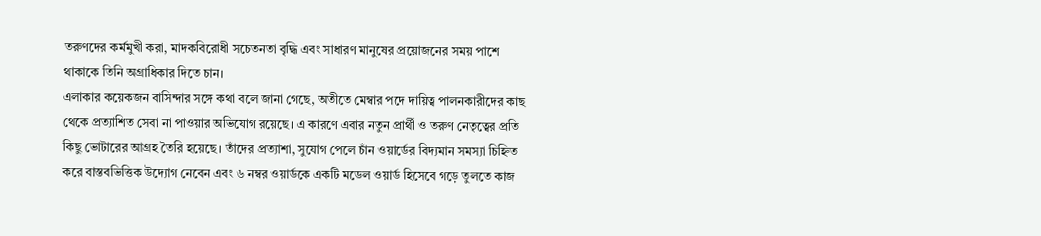তরুণদের কর্মমুখী করা, মাদকবিরোধী সচেতনতা বৃদ্ধি এবং সাধারণ মানুষের প্রয়োজনের সময় পাশে থাকাকে তিনি অগ্রাধিকার দিতে চান।
এলাকার কয়েকজন বাসিন্দার সঙ্গে কথা বলে জানা গেছে, অতীতে মেম্বার পদে দায়িত্ব পালনকারীদের কাছ থেকে প্রত্যাশিত সেবা না পাওয়ার অভিযোগ রয়েছে। এ কারণে এবার নতুন প্রার্থী ও তরুণ নেতৃত্বের প্রতি কিছু ভোটারের আগ্রহ তৈরি হয়েছে। তাঁদের প্রত্যাশা, সুযোগ পেলে চাঁন ওয়ার্ডের বিদ্যমান সমস্যা চিহ্নিত করে বাস্তবভিত্তিক উদ্যোগ নেবেন এবং ৬ নম্বর ওয়ার্ডকে একটি মডেল ওয়ার্ড হিসেবে গড়ে তুলতে কাজ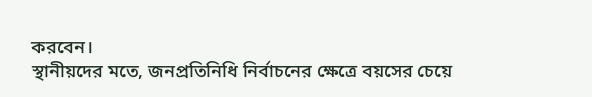করবেন।
স্থানীয়দের মতে, জনপ্রতিনিধি নির্বাচনের ক্ষেত্রে বয়সের চেয়ে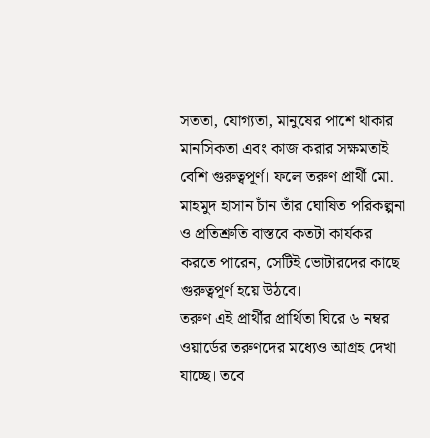সততা, যোগ্যতা, মানুষের পাশে থাকার মানসিকতা এবং কাজ করার সক্ষমতাই বেশি গুরুত্বপূর্ণ। ফলে তরুণ প্রার্থী মো. মাহমুদ হাসান চাঁন তাঁর ঘোষিত পরিকল্পনা ও প্রতিশ্রুতি বাস্তবে কতটা কার্যকর করতে পারেন, সেটিই ভোটারদের কাছে গুরুত্বপূর্ণ হয়ে উঠবে।
তরুণ এই প্রার্থীর প্রার্থিতা ঘিরে ৬ নম্বর ওয়ার্ডের তরুণদের মধ্যেও আগ্রহ দেখা যাচ্ছে। তবে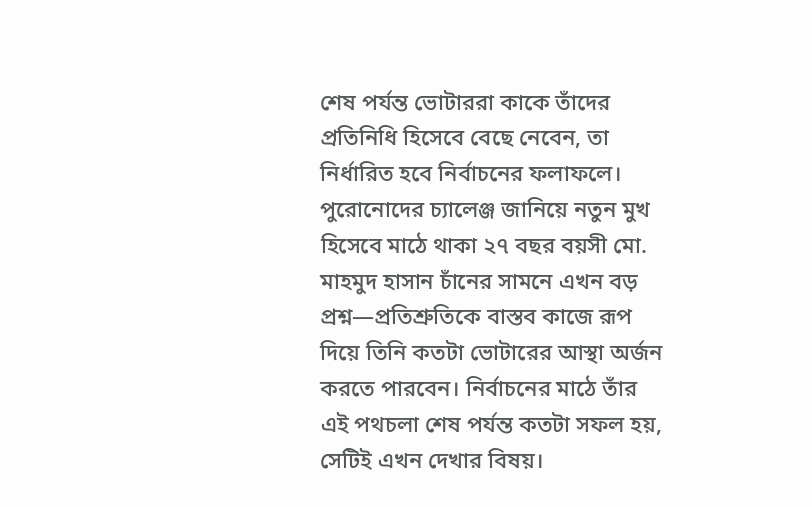শেষ পর্যন্ত ভোটাররা কাকে তাঁদের প্রতিনিধি হিসেবে বেছে নেবেন, তা নির্ধারিত হবে নির্বাচনের ফলাফলে।
পুরোনোদের চ্যালেঞ্জ জানিয়ে নতুন মুখ হিসেবে মাঠে থাকা ২৭ বছর বয়সী মো. মাহমুদ হাসান চাঁনের সামনে এখন বড় প্রশ্ন—প্রতিশ্রুতিকে বাস্তব কাজে রূপ দিয়ে তিনি কতটা ভোটারের আস্থা অর্জন করতে পারবেন। নির্বাচনের মাঠে তাঁর এই পথচলা শেষ পর্যন্ত কতটা সফল হয়, সেটিই এখন দেখার বিষয়।